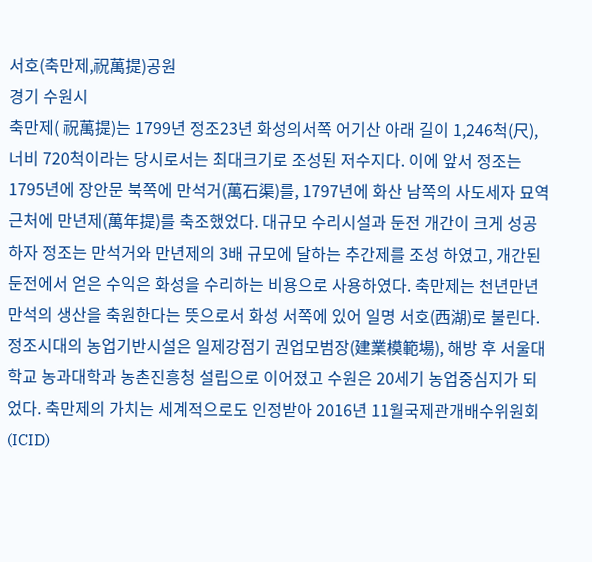서호(축만제,祝萬提)공원
경기 수원시
축만제( 祝萬提)는 1799년 정조23년 화성의서쪽 어기산 아래 길이 1,246척(尺), 너비 720척이라는 당시로서는 최대크기로 조성된 저수지다. 이에 앞서 정조는 1795년에 장안문 북쪽에 만석거(萬石渠)를, 1797년에 화산 남쪽의 사도세자 묘역근처에 만년제(萬年提)를 축조했었다. 대규모 수리시설과 둔전 개간이 크게 성공하자 정조는 만석거와 만년제의 3배 규모에 달하는 추간제를 조성 하였고, 개간된 둔전에서 얻은 수익은 화성을 수리하는 비용으로 사용하였다. 축만제는 천년만년 만석의 생산을 축원한다는 뜻으로서 화성 서쪽에 있어 일명 서호(西湖)로 불린다. 정조시대의 농업기반시설은 일제강점기 권업모범장(建業模範場), 해방 후 서울대학교 농과대학과 농촌진흥청 설립으로 이어졌고 수원은 20세기 농업중심지가 되었다. 축만제의 가치는 세계적으로도 인정받아 2016년 11월국제관개배수위원회(ICID)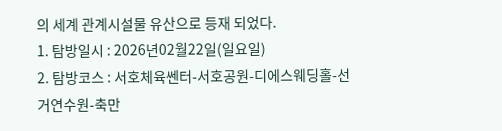의 세계 관계시설물 유산으로 등재 되었다.
1. 탐방일시 : 2026년02월22일(일요일)
2. 탐방코스 : 서호체육쎈터-서호공원-디에스웨딩홀-선거연수원-축만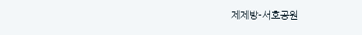제제방-서호공원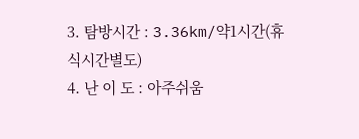3. 탐방시간 : 3.36km/약1시간(휴식시간별도)
4. 난 이 도 : 아주쉬움